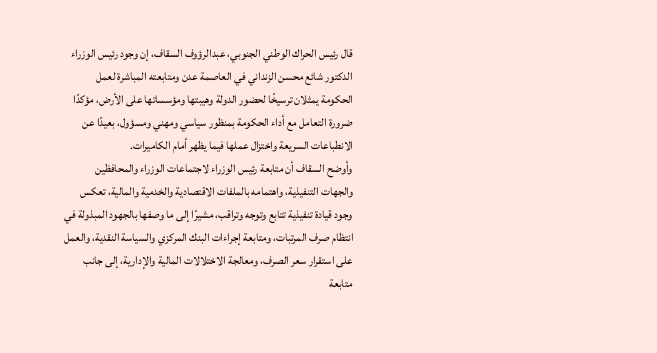قال رئيس الحراك الوطني الجنوبي، عبدالرؤوف السقاف، إن وجود رئيس الوزراء الدكتور شائع محسن الزنداني في العاصمة عدن ومتابعته المباشرة لعمل الحكومة يمثلان ترسيخًا لحضور الدولة وهيبتها ومؤسساتها على الأرض، مؤكدًا ضرورة التعامل مع أداء الحكومة بمنظور سياسي ومهني ومسؤول، بعيدًا عن الانطباعات السريعة واختزال عملها فيما يظهر أمام الكاميرات.
وأوضح السقاف أن متابعة رئيس الوزراء لاجتماعات الوزراء والمحافظين والجهات التنفيذية، واهتمامه بالملفات الاقتصادية والخدمية والمالية، تعكس وجود قيادة تنفيذية تتابع وتوجه وتراقب، مشيرًا إلى ما وصفها بالجهود المبذولة في انتظام صرف المرتبات، ومتابعة إجراءات البنك المركزي والسياسة النقدية، والعمل على استقرار سعر الصرف، ومعالجة الاختلالات المالية والإدارية، إلى جانب متابعة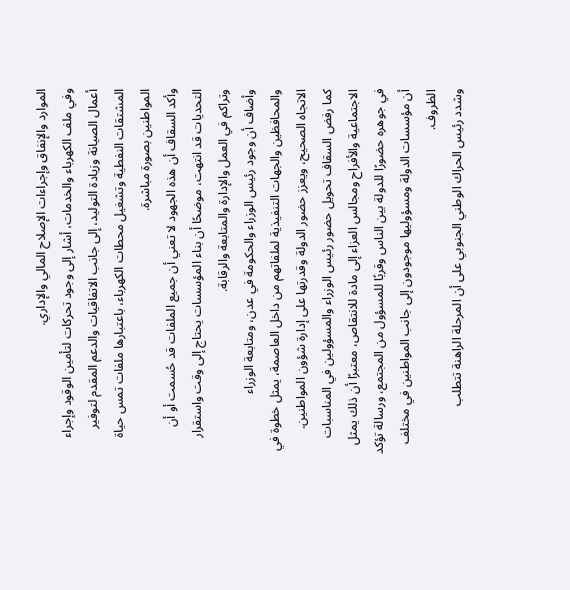الموارد والإنفاق وإجراءات الإصلاح المالي والإداري.
وفي ملف الكهرباء والخدمات، أشار إلى وجود تحركات لتأمين الوقود وإجراء أعمال الصيانة وزيادة التوليد، إلى جانب الاتفاقيات والدعم المقدم لتوفير المشتقات النفطية وتشغيل محطات الكهرباء، باعتبارها ملفات تمس حياة المواطنين بصورة مباشرة.
وأكد السقاف أن هذه الجهود لا تعني أن جميع الملفات قد حُسمت أو أن التحديات قد انتهت، موضحًا أن بناء المؤسسات يحتاج إلى وقت واستقرار وتراكم في العمل والإدارة والمتابعة والرقابة.
وأضاف أن وجود رئيس الوزراء والحكومة في عدن، ومتابعة الوزراء والمحافظين والجهات التنفيذية لملفاتهم من داخل العاصمة، يمثل خطوة في الاتجاه الصحيح، ويعزز حضور الدولة وقدرتها على إدارة شؤون المواطنين.
كما رفض السقاف تحويل حضور رئيس الوزراء والمسؤولين في المناسبات الاجتماعية والأفراح ومجالس العزاء إلى مادة للانتقاص، معتبرًا أن ذلك يمثل في جوهره حضورًا للدولة بين الناس وقربًا للمسؤول من المجتمع، ورسالة تؤكد أن مؤسسات الدولة ومسؤوليها موجودون إلى جانب المواطنين في مختلف الظروف.
وشدد رئيس الحراك الوطني الجنوبي على أن المرحلة الراهنة تتطلب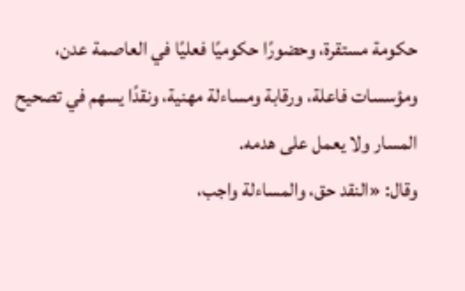حكومة مستقرة، وحضورًا حكوميًا فعليًا في العاصمة عدن، ومؤسسات فاعلة، ورقابة ومساءلة مهنية، ونقدًا يسهم في تصحيح المسار ولا يعمل على هدمه.
وقال: «النقد حق، والمساءلة واجب،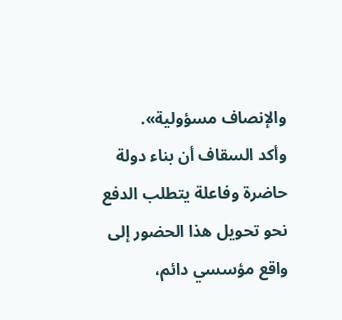والإنصاف مسؤولية».
وأكد السقاف أن بناء دولة حاضرة وفاعلة يتطلب الدفع نحو تحويل هذا الحضور إلى واقع مؤسسي دائم،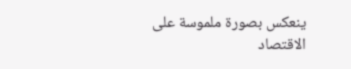ينعكس بصورة ملموسة على الاقتصاد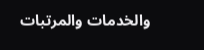والخدمات والمرتبات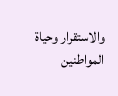والاستقرار وحياة المواطنين